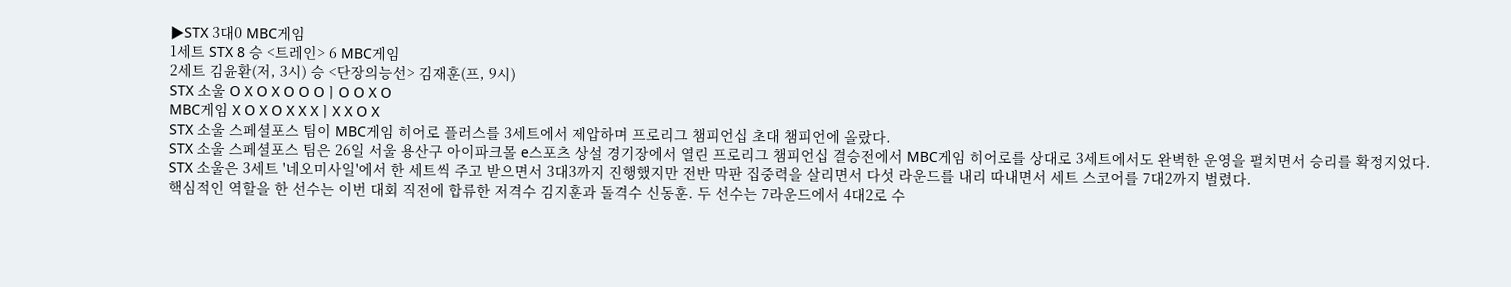▶STX 3대0 MBC게임
1세트 STX 8 승 <트레인> 6 MBC게임
2세트 김윤환(저, 3시) 승 <단장의능선> 김재훈(프, 9시)
STX 소울 O X O X O O OㅣO O X O
MBC게임 X O X O X X XㅣX X O X
STX 소울 스페셜포스 팀이 MBC게임 히어로 플러스를 3세트에서 제압하며 프로리그 챔피언십 초대 챔피언에 올랐다.
STX 소울 스페셜포스 팀은 26일 서울 용산구 아이파크몰 e스포츠 상설 경기장에서 열린 프로리그 챔피언십 결승전에서 MBC게임 히어로를 상대로 3세트에서도 완벽한 운영을 펼치면서 승리를 확정지었다.
STX 소울은 3세트 '네오미사일'에서 한 세트씩 주고 받으면서 3대3까지 진행했지만 전반 막판 집중력을 살리면서 다섯 라운드를 내리 따내면서 세트 스코어를 7대2까지 벌렸다.
핵심적인 역할을 한 선수는 이번 대회 직전에 합류한 저격수 김지훈과 돌격수 신동훈. 두 선수는 7라운드에서 4대2로 수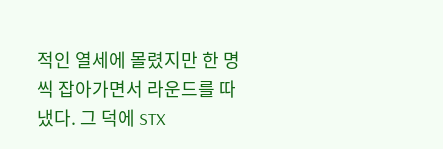적인 열세에 몰렸지만 한 명씩 잡아가면서 라운드를 따냈다. 그 덕에 STX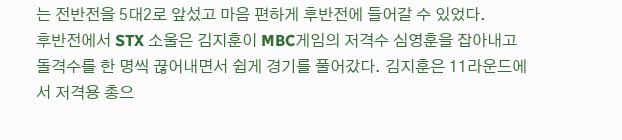는 전반전을 5대2로 앞섰고 마음 편하게 후반전에 들어갈 수 있었다.
후반전에서 STX 소울은 김지훈이 MBC게임의 저격수 심영훈을 잡아내고 돌격수를 한 명씩 끊어내면서 쉽게 경기를 풀어갔다. 김지훈은 11라운드에서 저격용 총으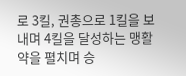로 3킬, 권총으로 1킬을 보내며 4킬을 달성하는 맹활약을 펼치며 승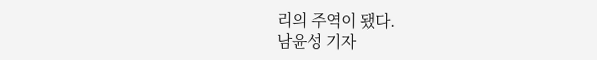리의 주역이 됐다.
남윤성 기자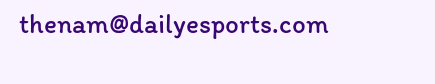thenam@dailyesports.com